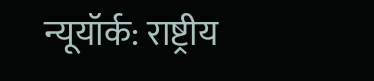न्यूयॉर्क: राष्ट्रीय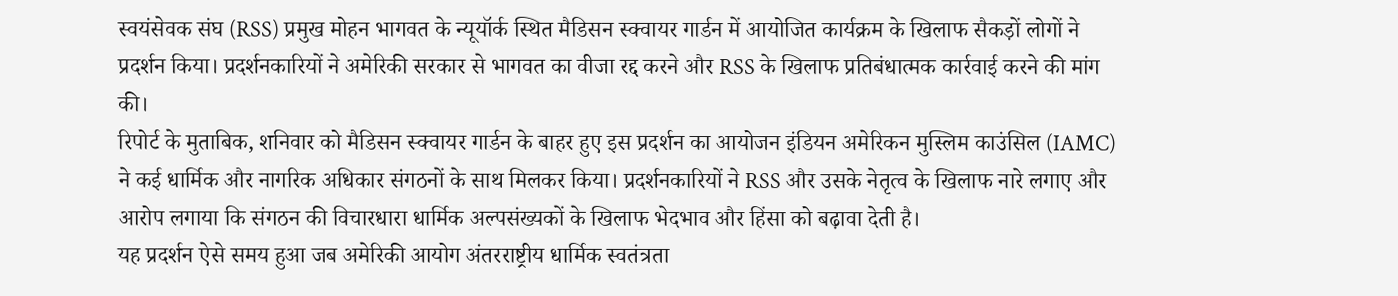स्वयंसेवक संघ (RSS) प्रमुख मोहन भागवत के न्यूयॉर्क स्थित मैडिसन स्क्वायर गार्डन में आयोजित कार्यक्रम के खिलाफ सैकड़ों लोगों ने प्रदर्शन किया। प्रदर्शनकारियों ने अमेरिकी सरकार से भागवत का वीजा रद्द करने और RSS के खिलाफ प्रतिबंधात्मक कार्रवाई करने की मांग की।
रिपोर्ट के मुताबिक, शनिवार को मैडिसन स्क्वायर गार्डन के बाहर हुए इस प्रदर्शन का आयोजन इंडियन अमेरिकन मुस्लिम काउंसिल (IAMC) ने कई धार्मिक और नागरिक अधिकार संगठनों के साथ मिलकर किया। प्रदर्शनकारियों ने RSS और उसके नेतृत्व के खिलाफ नारे लगाए और आरोप लगाया कि संगठन की विचारधारा धार्मिक अल्पसंख्यकों के खिलाफ भेदभाव और हिंसा को बढ़ावा देती है।
यह प्रदर्शन ऐसे समय हुआ जब अमेरिकी आयोग अंतरराष्ट्रीय धार्मिक स्वतंत्रता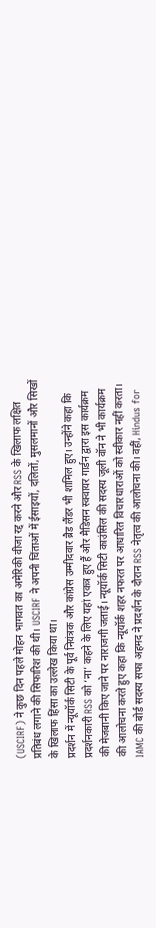(USCIRF) ने कुछ दिन पहले मोहन भागवत का अमेरिकी वीजा रद्द करने और RSS के खिलाफ लक्षित प्रतिबंध लगाने की सिफारिश की थी। USCIRF ने अपनी चिंताओं में ईसाइयों, दलितों, मुसलमानों और सिखों के खिलाफ हिंसा का उल्लेख किया था।
प्रदर्शन में न्यूयॉर्क सिटी के पूर्व नियंत्रक और कांग्रेस उम्मीदवार ब्रैड लैंडर भी शामिल हुए। उन्होंने कहा कि प्रदर्शनकारी RSS को ‘ना’ कहने के लिए यहां एकत्र हुए हैं और मैडिसन स्क्वायर गार्डन द्वारा इस कार्यक्रम की मेजबानी किए जाने पर नाराजगी जताई। न्यूयॉर्क सिटी काउंसिल की सदस्य जूली वॉन ने भी कार्यक्रम की आलोचना करते हुए कहा कि न्यूयॉर्क शहर नफरत पर आधारित विचारधाराओं को स्वीकार नहीं करता।
IAMC की बोर्ड सदस्य सफा अहमद ने प्रदर्शन के दौरान RSS नेतृत्व की आलोचना की। वहीं, Hindus for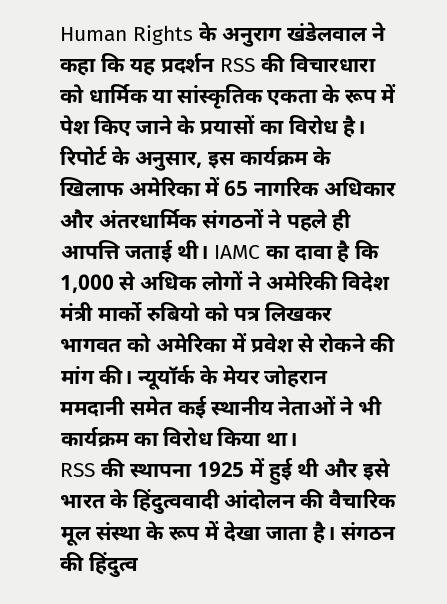Human Rights के अनुराग खंडेलवाल ने कहा कि यह प्रदर्शन RSS की विचारधारा को धार्मिक या सांस्कृतिक एकता के रूप में पेश किए जाने के प्रयासों का विरोध है।
रिपोर्ट के अनुसार, इस कार्यक्रम के खिलाफ अमेरिका में 65 नागरिक अधिकार और अंतरधार्मिक संगठनों ने पहले ही आपत्ति जताई थी। IAMC का दावा है कि 1,000 से अधिक लोगों ने अमेरिकी विदेश मंत्री मार्को रुबियो को पत्र लिखकर भागवत को अमेरिका में प्रवेश से रोकने की मांग की। न्यूयॉर्क के मेयर जोहरान ममदानी समेत कई स्थानीय नेताओं ने भी कार्यक्रम का विरोध किया था।
RSS की स्थापना 1925 में हुई थी और इसे भारत के हिंदुत्ववादी आंदोलन की वैचारिक मूल संस्था के रूप में देखा जाता है। संगठन की हिंदुत्व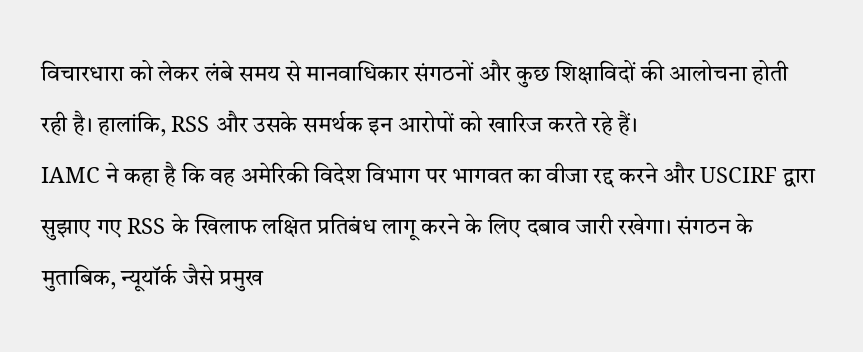विचारधारा को लेकर लंबे समय से मानवाधिकार संगठनों और कुछ शिक्षाविदों की आलोचना होती रही है। हालांकि, RSS और उसके समर्थक इन आरोपों को खारिज करते रहे हैं।
IAMC ने कहा है कि वह अमेरिकी विदेश विभाग पर भागवत का वीजा रद्द करने और USCIRF द्वारा सुझाए गए RSS के खिलाफ लक्षित प्रतिबंध लागू करने के लिए दबाव जारी रखेगा। संगठन के मुताबिक, न्यूयॉर्क जैसे प्रमुख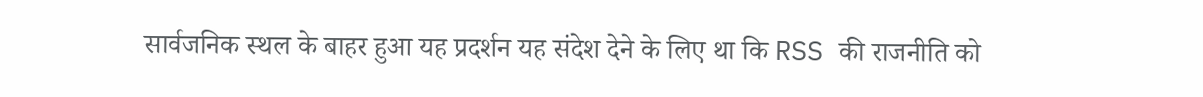सार्वजनिक स्थल के बाहर हुआ यह प्रदर्शन यह संदेश देने के लिए था कि RSS की राजनीति को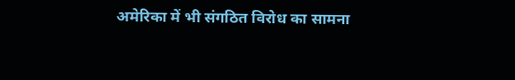अमेरिका में भी संगठित विरोध का सामना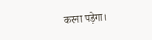करना पड़ेगा।